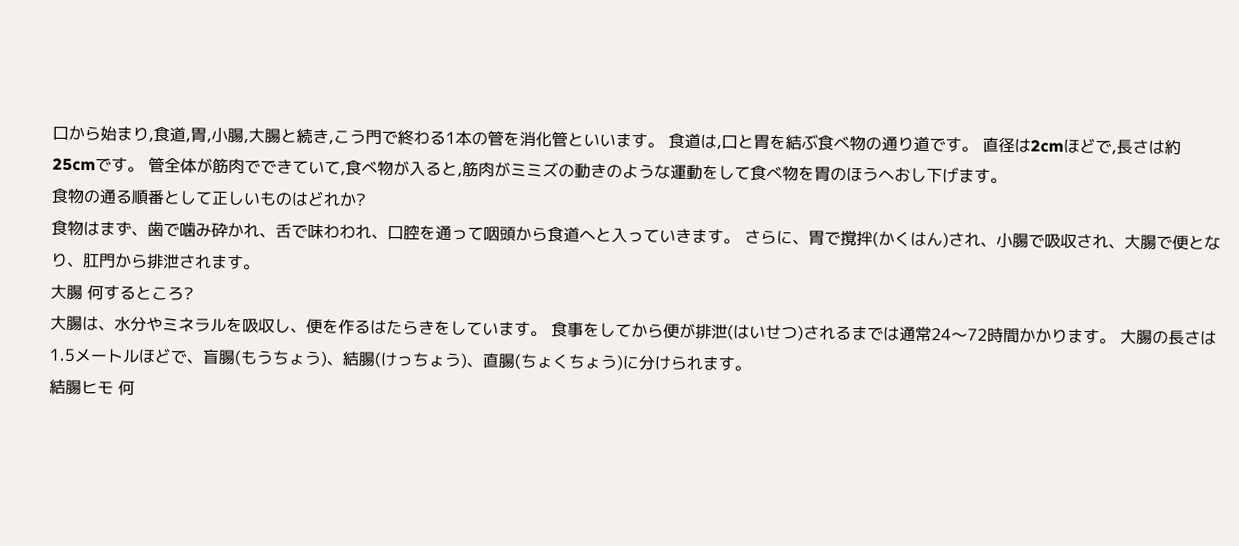口から始まり,食道,胃,小腸,大腸と続き,こう門で終わる1本の管を消化管といいます。 食道は,口と胃を結ぶ食べ物の通り道です。 直径は2cmほどで,長さは約25cmです。 管全体が筋肉でできていて,食べ物が入ると,筋肉がミミズの動きのような運動をして食べ物を胃のほうへおし下げます。
食物の通る順番として正しいものはどれか?
食物はまず、歯で噛み砕かれ、舌で味わわれ、口腔を通って咽頭から食道へと入っていきます。 さらに、胃で撹拌(かくはん)され、小腸で吸収され、大腸で便となり、肛門から排泄されます。
大腸 何するところ?
大腸は、水分やミネラルを吸収し、便を作るはたらきをしています。 食事をしてから便が排泄(はいせつ)されるまでは通常24〜72時間かかります。 大腸の長さは1.5メートルほどで、盲腸(もうちょう)、結腸(けっちょう)、直腸(ちょくちょう)に分けられます。
結腸ヒモ 何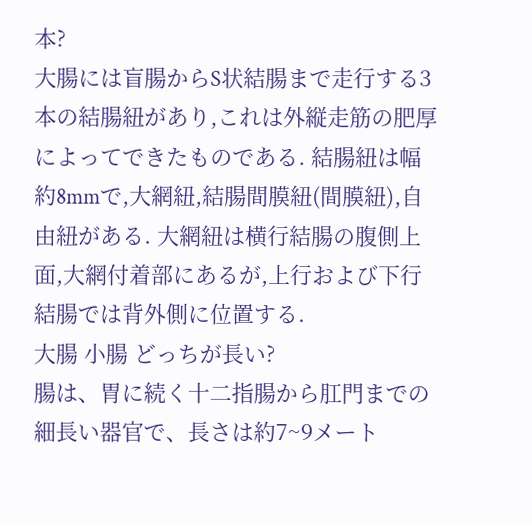本?
大腸には盲腸からS状結腸まで走行する3本の結腸紐があり,これは外縦走筋の肥厚によってできたものである. 結腸紐は幅約8mmで,大網紐,結腸間膜紐(間膜紐),自由紐がある. 大網紐は横行結腸の腹側上面,大網付着部にあるが,上行および下行結腸では背外側に位置する.
大腸 小腸 どっちが長い?
腸は、胃に続く十二指腸から肛門までの細長い器官で、長さは約7~9メート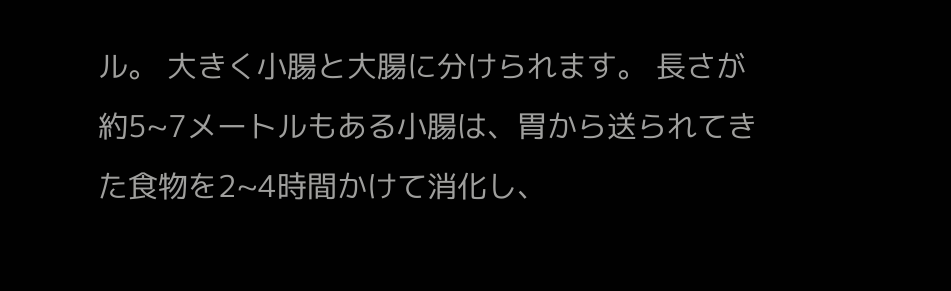ル。 大きく小腸と大腸に分けられます。 長さが約5~7メートルもある小腸は、胃から送られてきた食物を2~4時間かけて消化し、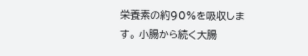栄養素の約90%を吸収します。 小腸から続く大腸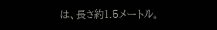は、長さ約1.5メートル。